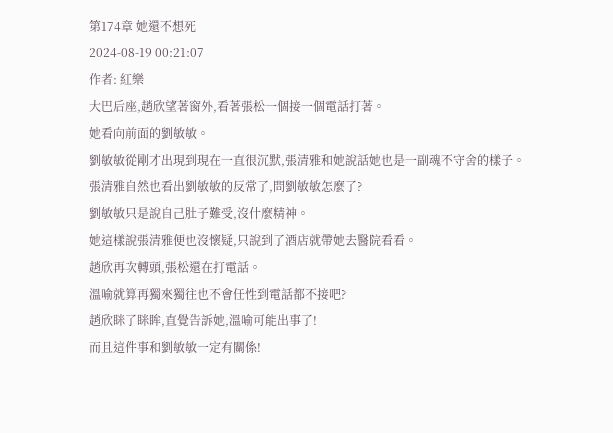第174章 她還不想死
2024-08-19 00:21:07
作者: 紅樂
大巴后座,趙欣望著窗外,看著張松一個接一個電話打著。
她看向前面的劉敏敏。
劉敏敏從剛才出現到現在一直很沉默,張清雅和她說話她也是一副魂不守舍的樣子。
張清雅自然也看出劉敏敏的反常了,問劉敏敏怎麼了?
劉敏敏只是說自己肚子難受,沒什麼精神。
她這樣說張清雅便也沒懷疑,只說到了酒店就帶她去醫院看看。
趙欣再次轉頭,張松還在打電話。
溫喻就算再獨來獨往也不會任性到電話都不接吧?
趙欣眯了眯眸,直覺告訴她,溫喻可能出事了!
而且這件事和劉敏敏一定有關係!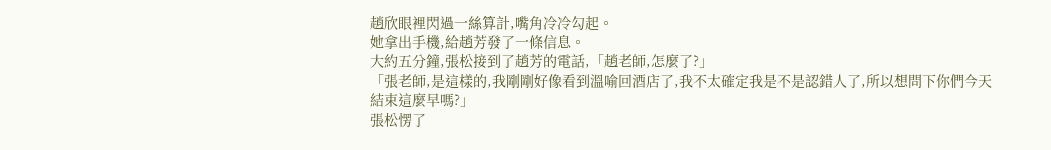趙欣眼裡閃過一絲算計,嘴角冷冷勾起。
她拿出手機,給趙芳發了一條信息。
大約五分鐘,張松接到了趙芳的電話,「趙老師,怎麼了?」
「張老師,是這樣的,我剛剛好像看到溫喻回酒店了,我不太確定我是不是認錯人了,所以想問下你們今天結束這麼早嗎?」
張松愣了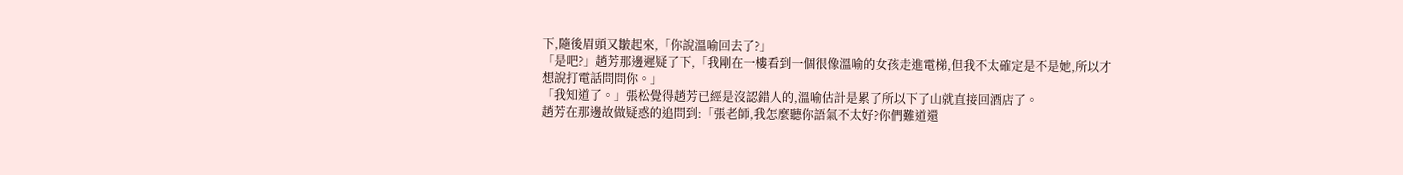下,隨後眉頭又皺起來,「你說溫喻回去了?」
「是吧?」趙芳那邊遲疑了下,「我剛在一樓看到一個很像溫喻的女孩走進電梯,但我不太確定是不是她,所以才想說打電話問問你。」
「我知道了。」張松覺得趙芳已經是沒認錯人的,溫喻估計是累了所以下了山就直接回酒店了。
趙芳在那邊故做疑惑的追問到:「張老師,我怎麼聽你語氣不太好?你們難道還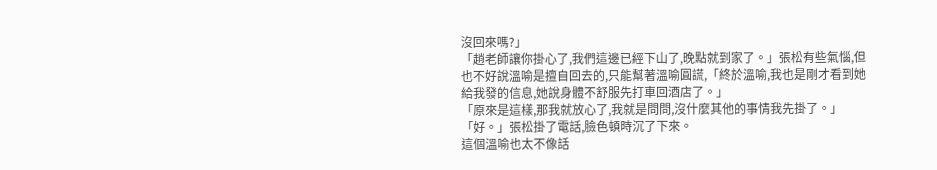沒回來嗎?」
「趙老師讓你掛心了,我們這邊已經下山了,晚點就到家了。」張松有些氣惱,但也不好說溫喻是擅自回去的,只能幫著溫喻圓謊,「終於溫喻,我也是剛才看到她給我發的信息,她說身體不舒服先打車回酒店了。」
「原來是這樣,那我就放心了,我就是問問,沒什麼其他的事情我先掛了。」
「好。」張松掛了電話,臉色頓時沉了下來。
這個溫喻也太不像話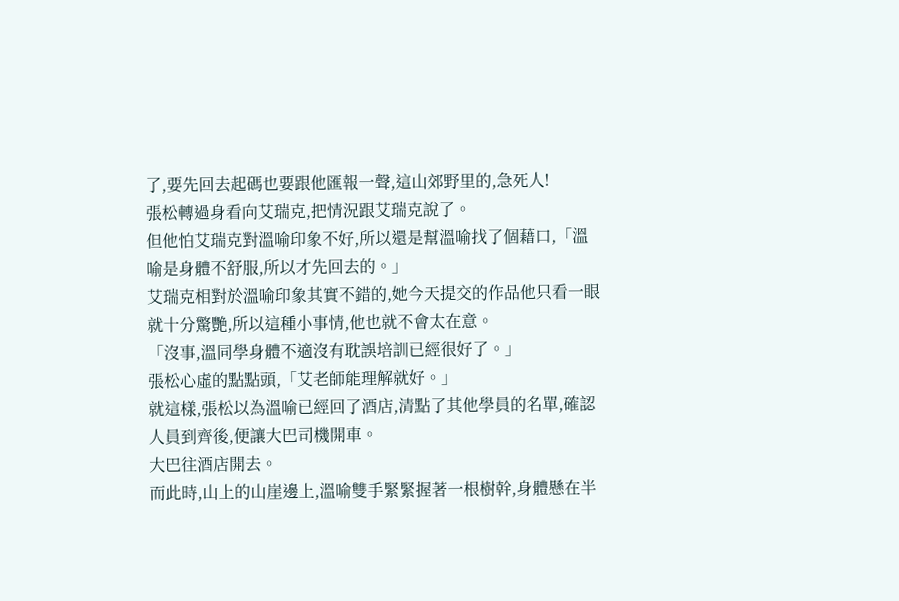了,要先回去起碼也要跟他匯報一聲,這山郊野里的,急死人!
張松轉過身看向艾瑞克,把情況跟艾瑞克說了。
但他怕艾瑞克對溫喻印象不好,所以還是幫溫喻找了個藉口,「溫喻是身體不舒服,所以才先回去的。」
艾瑞克相對於溫喻印象其實不錯的,她今天提交的作品他只看一眼就十分驚艷,所以這種小事情,他也就不會太在意。
「沒事,溫同學身體不適沒有耽誤培訓已經很好了。」
張松心虛的點點頭,「艾老師能理解就好。」
就這樣,張松以為溫喻已經回了酒店,清點了其他學員的名單,確認人員到齊後,便讓大巴司機開車。
大巴往酒店開去。
而此時,山上的山崖邊上,溫喻雙手緊緊握著一根樹幹,身體懸在半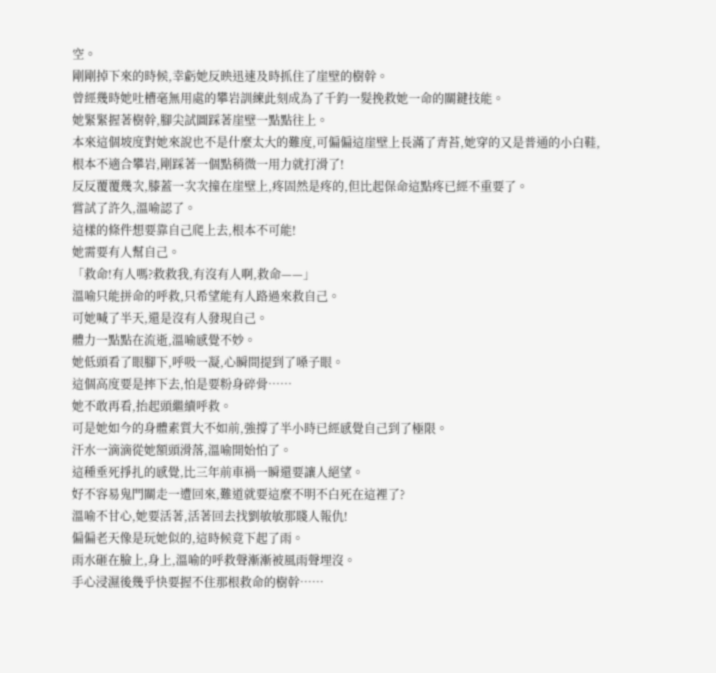空。
剛剛掉下來的時候,幸虧她反映迅速及時抓住了崖壁的樹幹。
曾經幾時她吐槽毫無用處的攀岩訓練此刻成為了千鈞一髮挽救她一命的關鍵技能。
她緊緊握著樹幹,腳尖試圖踩著崖壁一點點往上。
本來這個坡度對她來說也不是什麼太大的難度,可偏偏這崖壁上長滿了青苔,她穿的又是普通的小白鞋,根本不適合攀岩,剛踩著一個點稍微一用力就打滑了!
反反覆覆幾次,膝蓋一次次撞在崖壁上,疼固然是疼的,但比起保命這點疼已經不重要了。
嘗試了許久,溫喻認了。
這樣的條件想要靠自己爬上去,根本不可能!
她需要有人幫自己。
「救命!有人嗎?救救我,有沒有人啊,救命——」
溫喻只能拼命的呼救,只希望能有人路過來救自己。
可她喊了半天,還是沒有人發現自己。
體力一點點在流逝,溫喻感覺不妙。
她低頭看了眼腳下,呼吸一凝,心瞬間提到了嗓子眼。
這個高度要是摔下去,怕是要粉身碎骨……
她不敢再看,抬起頭繼續呼救。
可是她如今的身體素質大不如前,強撐了半小時已經感覺自己到了極限。
汗水一滴滴從她額頭滑落,溫喻開始怕了。
這種垂死掙扎的感覺,比三年前車禍一瞬還要讓人絕望。
好不容易鬼門關走一遭回來,難道就要這麼不明不白死在這裡了?
溫喻不甘心,她要活著,活著回去找劉敏敏那賤人報仇!
偏偏老天像是玩她似的,這時候竟下起了雨。
雨水砸在臉上,身上,溫喻的呼救聲漸漸被風雨聲埋沒。
手心浸濕後幾乎快要握不住那根救命的樹幹……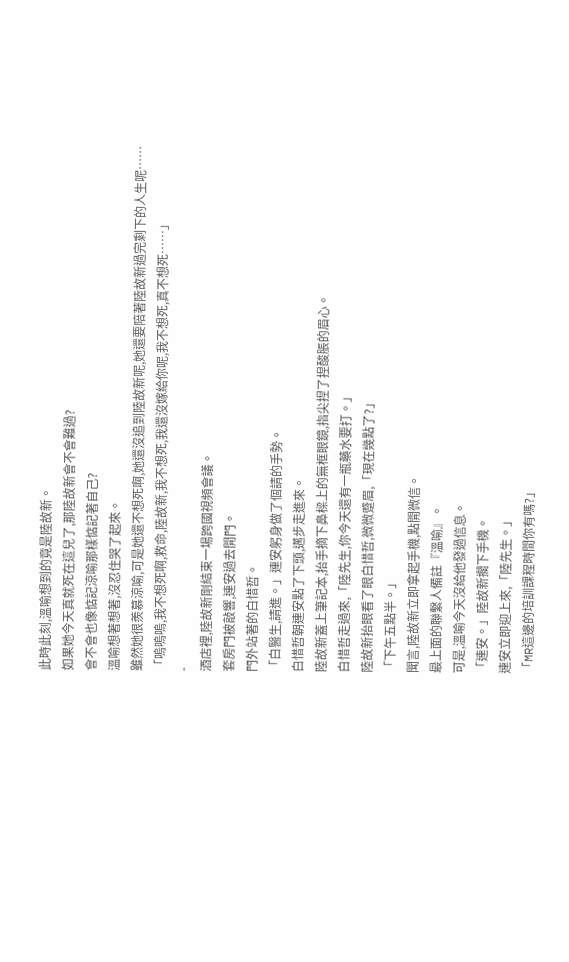此時此刻,溫喻想到的竟是陸故新。
如果她今天真就死在這兒了,那陸故新會不會難過?
會不會也像惦記涼喻那樣惦記著自己?
溫喻想著想著,沒忍住哭了起來。
雖然她很羨慕涼喻,可是她還不想死啊,她還沒追到陸故新呢,她還要陪著陸故新過完剩下的人生呢……
「嗚嗚嗚,我不想死啊,救命,陸故新,我不想死,我還沒嫁給你呢,我不想死,真不想死……」
-
酒店裡,陸故新剛結束一場跨國視頻會議。
套房門被敲響,連安過去開門。
門外站著的白惜哲。
「白醫生,請進。」連安躬身做了個請的手勢。
白惜哲朝連安點了下頭,邁步走進來。
陸故新蓋上筆記本,抬手摘下鼻樑上的無框眼鏡,指尖捏了捏酸脹的眉心。
白惜哲走過來,「陸先生,你今天還有一瓶藥水要打。」
陸故新抬眼看了眼白惜哲,微微蹙眉,「現在幾點了?」
「下午五點半。」
聞言,陸故新立即拿起手機,點開微信。
最上面的聯繫人備註『溫喻』。
可是,溫喻今天沒給他發過信息。
「連安。」陸故新擱下手機。
連安立即迎上來,「陸先生。」
「MR這邊的培訓課程時間你有嗎?」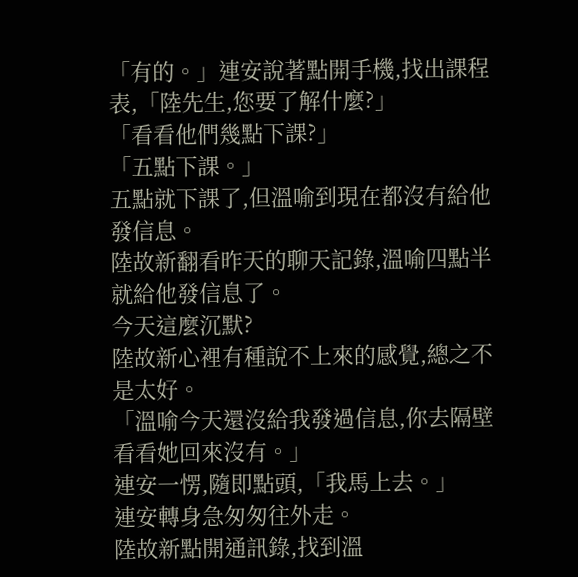「有的。」連安說著點開手機,找出課程表,「陸先生,您要了解什麼?」
「看看他們幾點下課?」
「五點下課。」
五點就下課了,但溫喻到現在都沒有給他發信息。
陸故新翻看昨天的聊天記錄,溫喻四點半就給他發信息了。
今天這麼沉默?
陸故新心裡有種說不上來的感覺,總之不是太好。
「溫喻今天還沒給我發過信息,你去隔壁看看她回來沒有。」
連安一愣,隨即點頭,「我馬上去。」
連安轉身急匆匆往外走。
陸故新點開通訊錄,找到溫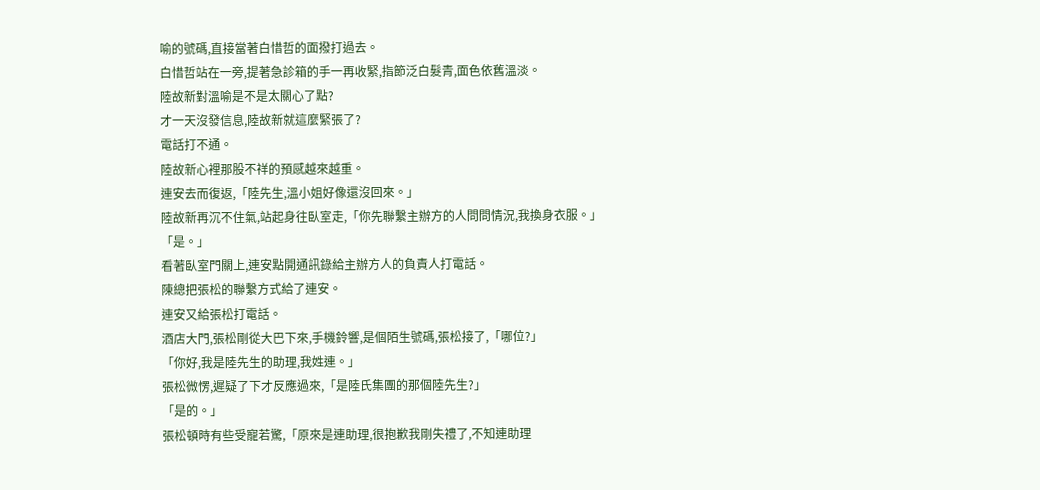喻的號碼,直接當著白惜哲的面撥打過去。
白惜哲站在一旁,提著急診箱的手一再收緊,指節泛白髮青,面色依舊溫淡。
陸故新對溫喻是不是太關心了點?
才一天沒發信息,陸故新就這麼緊張了?
電話打不通。
陸故新心裡那股不祥的預感越來越重。
連安去而復返,「陸先生,溫小姐好像還沒回來。」
陸故新再沉不住氣,站起身往臥室走,「你先聯繫主辦方的人問問情況,我換身衣服。」
「是。」
看著臥室門關上,連安點開通訊錄給主辦方人的負責人打電話。
陳總把張松的聯繫方式給了連安。
連安又給張松打電話。
酒店大門,張松剛從大巴下來,手機鈴響,是個陌生號碼,張松接了,「哪位?」
「你好,我是陸先生的助理,我姓連。」
張松微愣,遲疑了下才反應過來,「是陸氏集團的那個陸先生?」
「是的。」
張松頓時有些受寵若驚,「原來是連助理,很抱歉我剛失禮了,不知連助理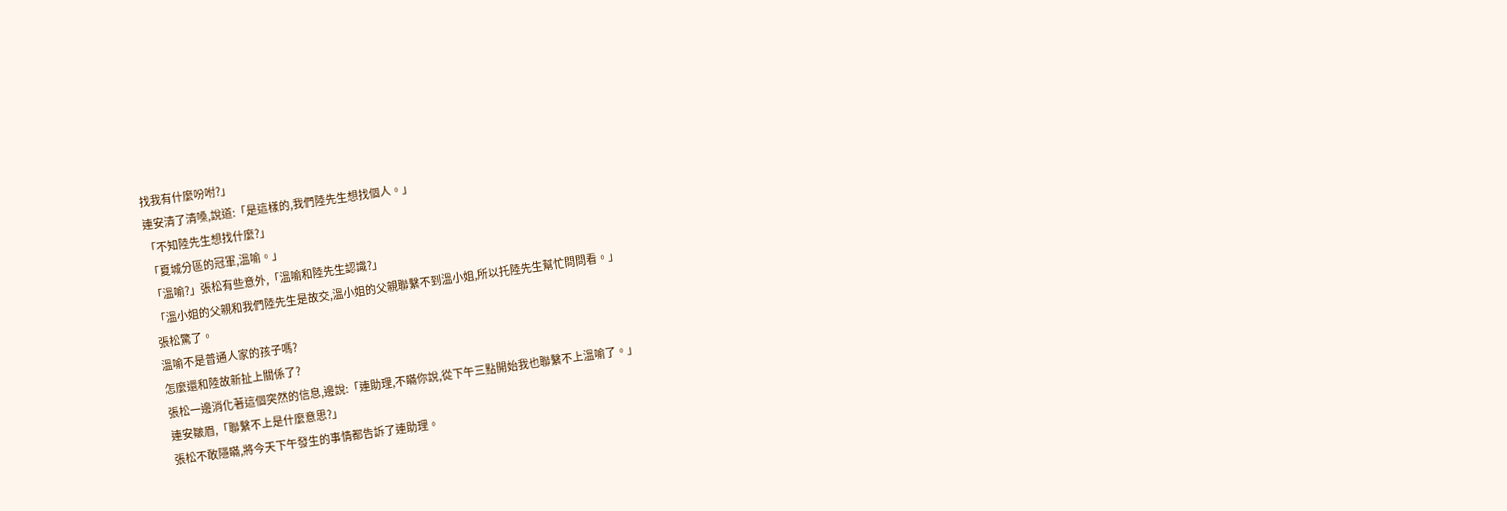找我有什麼吩咐?」
連安清了清嗓,說道:「是這樣的,我們陸先生想找個人。」
「不知陸先生想找什麼?」
「夏城分區的冠軍,溫喻。」
「溫喻?」張松有些意外,「溫喻和陸先生認識?」
「溫小姐的父親和我們陸先生是故交,溫小姐的父親聯繫不到溫小姐,所以托陸先生幫忙問問看。」
張松驚了。
溫喻不是普通人家的孩子嗎?
怎麼還和陸故新扯上關係了?
張松一邊消化著這個突然的信息,邊說:「連助理,不瞞你說,從下午三點開始我也聯繫不上溫喻了。」
連安皺眉,「聯繫不上是什麼意思?」
張松不敢隱瞞,將今天下午發生的事情都告訴了連助理。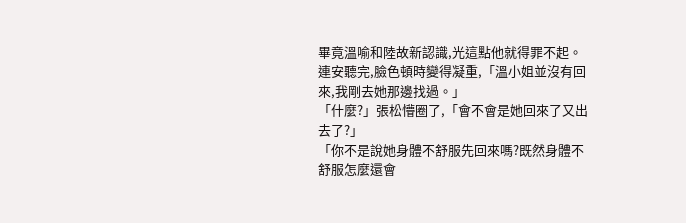畢竟溫喻和陸故新認識,光這點他就得罪不起。
連安聽完,臉色頓時變得凝重,「溫小姐並沒有回來,我剛去她那邊找過。」
「什麼?」張松懵圈了,「會不會是她回來了又出去了?」
「你不是說她身體不舒服先回來嗎?既然身體不舒服怎麼還會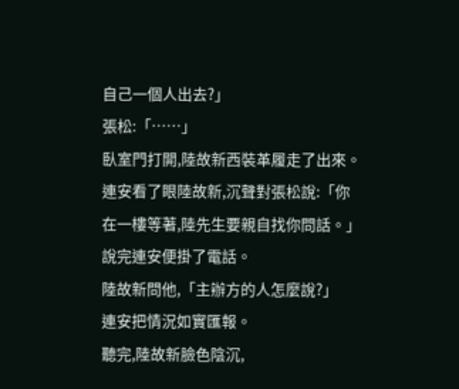自己一個人出去?」
張松:「……」
臥室門打開,陸故新西裝革履走了出來。
連安看了眼陸故新,沉聲對張松說:「你在一樓等著,陸先生要親自找你問話。」
說完連安便掛了電話。
陸故新問他,「主辦方的人怎麼說?」
連安把情況如實匯報。
聽完,陸故新臉色陰沉,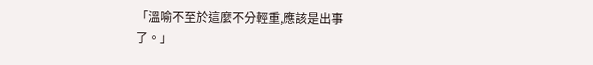「溫喻不至於這麼不分輕重,應該是出事了。」